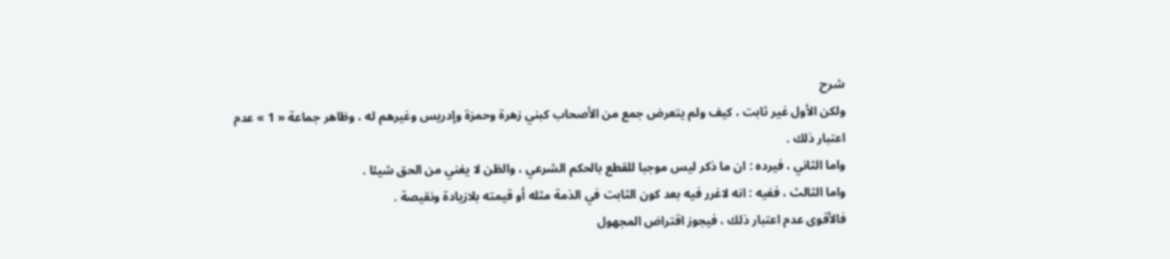شرح
ولكن الأول غير ثابت ، كيف ولم يتعرض جمع من الأصحاب كبني زهرة وحمزة وإدريس وغيرهم له ، وظاهر جماعة « 1 » عدم اعتبار ذلك .
واما الثاني ، فيرده : ان ما ذكر ليس موجبا للقطع بالحكم الشرعي ، والظن لا يغني من الحق شيئا .
واما الثالث ، ففيه : انه لاغرر فيه بعد كون الثابت في الذمة مثله أو قيمته بلازيادة ونقيصة .
فالأقوى عدم اعتبار ذلك ، فيجوز اقتراض المجهول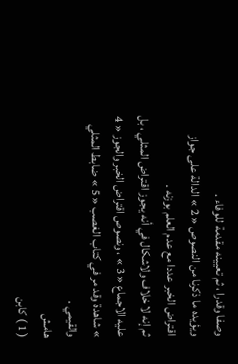وصفا وقدرا ، ثم تعيينه مقدمة للوفاء .
ويؤيده ما ذكرنا من النصوص « 2 » الدالة على جواز اقتراض الخبر عددا مع عدم العلم بوزنه .
ثم إنه لا خلاف ولاشكال في أنه يجوز اقتراض المثلي ، بل عليه الاجماع « 3 » ، ونصوص اقتراض الخبر والجوز « 4 » شاهدة وقد مر في كتاب الغصب « 5 » ضابط المثلي والقيمي .
هامش
( 1 ) كابن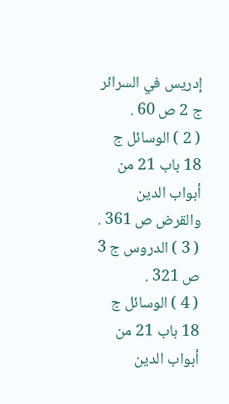إدريس في السرائر ج 2 ص 60 .
( 2 ) الوسائل ج 18 باب 21 من أبواب الدين والقرض ص 361 .
( 3 ) الدروس ج 3 ص 321 .
( 4 ) الوسائل ج 18 باب 21 من أبواب الدين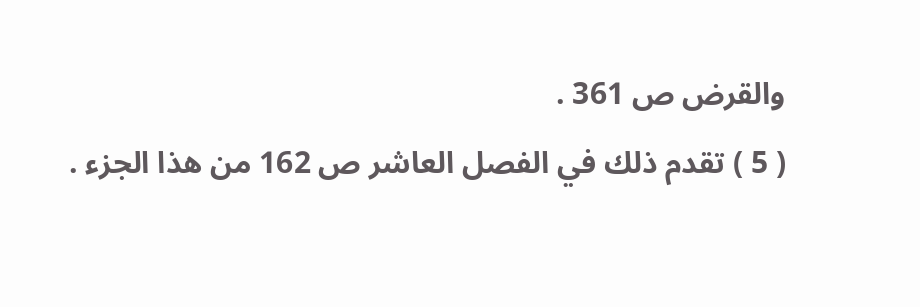والقرض ص 361 .
( 5 ) تقدم ذلك في الفصل العاشر ص 162 من هذا الجزء .